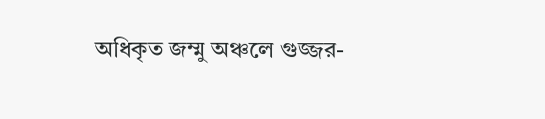অধিকৃত জম্মু অঞ্চলে গুজ্জর-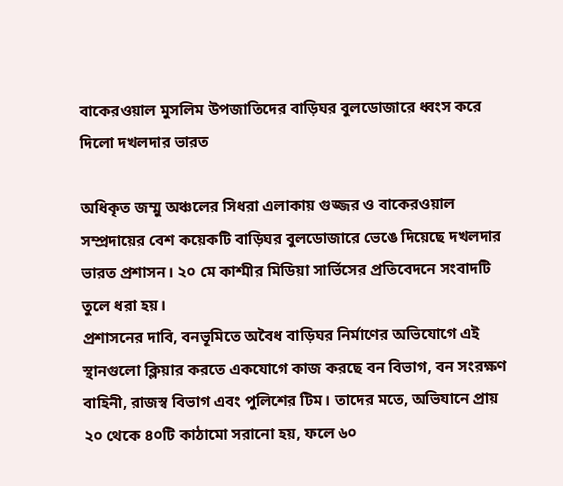বাকেরওয়াল মুসলিম উপজাতিদের বাড়িঘর বুলডোজারে ধ্বংস করে দিলো দখলদার ভারত

অধিকৃত জম্মু অঞ্চলের সিধরা এলাকায় গুজ্জর ও বাকেরওয়াল সম্প্রদায়ের বেশ কয়েকটি বাড়িঘর বুলডোজারে ভেঙে দিয়েছে দখলদার ভারত প্রশাসন। ২০ মে কাশ্মীর মিডিয়া সার্ভিসের প্রতিবেদনে সংবাদটি তুলে ধরা হয়।
প্রশাসনের দাবি, বনভূমিতে অবৈধ বাড়িঘর নির্মাণের অভিযোগে এই স্থানগুলো ক্লিয়ার করতে একযোগে কাজ করছে বন বিভাগ, বন সংরক্ষণ বাহিনী, রাজস্ব বিভাগ এবং পুলিশের টিম। তাদের মতে, অভিযানে প্রায় ২০ থেকে ৪০টি কাঠামো সরানো হয়, ফলে ৬০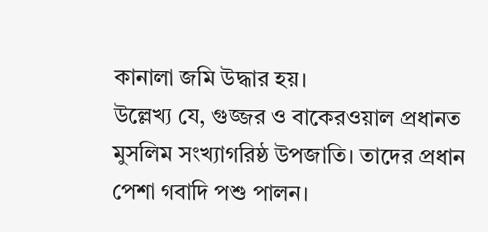কানালা জমি উদ্ধার হয়।
উল্লেখ্য যে, গুজ্জর ও বাকেরওয়াল প্রধানত মুসলিম সংখ্যাগরিষ্ঠ উপজাতি। তাদের প্রধান পেশা গবাদি পশু পালন।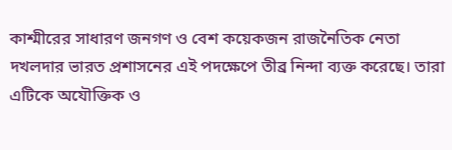কাশ্মীরের সাধারণ জনগণ ও বেশ কয়েকজন রাজনৈতিক নেতা দখলদার ভারত প্রশাসনের এই পদক্ষেপে তীব্র নিন্দা ব্যক্ত করেছে। তারা এটিকে অযৌক্তিক ও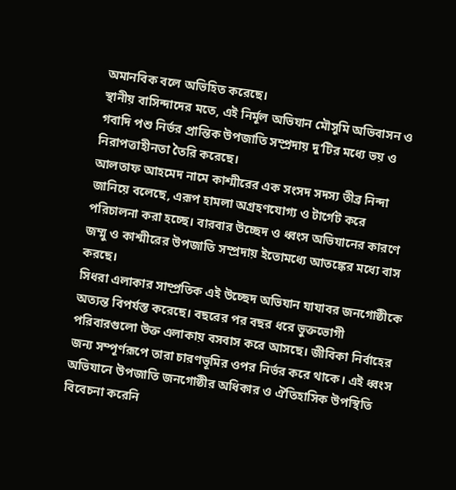অমানবিক বলে অভিহিত করেছে।
স্থানীয় বাসিন্দাদের মতে, এই নির্মূল অভিযান মৌসুমি অভিবাসন ও গবাদি পশু নির্ভর প্রান্তিক উপজাতি সম্প্রদায় দু’টির মধ্যে ভয় ও নিরাপত্তাহীনতা তৈরি করেছে।
আলতাফ আহমেদ নামে কাশ্মীরের এক সংসদ সদস্য তীব্র নিন্দা জানিয়ে বলেছে, এরূপ হামলা অগ্রহণযোগ্য ও টার্গেট করে পরিচালনা করা হচ্ছে। বারবার উচ্ছেদ ও ধ্বংস অভিযানের কারণে জম্মু ও কাশ্মীরের উপজাতি সম্প্রদায় ইতোমধ্যে আতঙ্কের মধ্যে বাস করছে।
সিধরা এলাকার সাম্প্রতিক এই উচ্ছেদ অভিযান যাযাবর জনগোষ্ঠীকে অত্যন্ত বিপর্যস্ত করেছে। বছরের পর বছর ধরে ভুক্তভোগী পরিবারগুলো উক্ত এলাকায় বসবাস করে আসছে। জীবিকা নির্বাহের জন্য সম্পূর্ণরূপে তারা চারণভূমির ওপর নির্ভর করে থাকে। এই ধ্বংস অভিযানে উপজাতি জনগোষ্ঠীর অধিকার ও ঐতিহাসিক উপস্থিতি বিবেচনা করেনি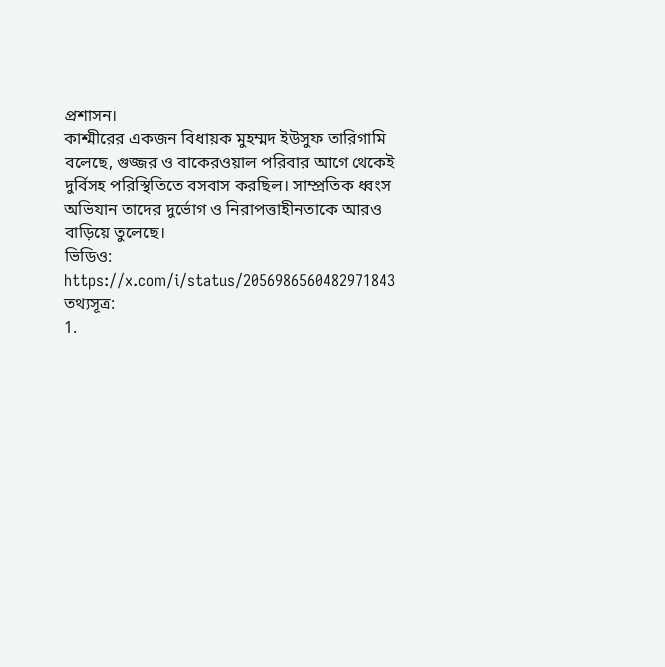প্রশাসন।
কাশ্মীরের একজন বিধায়ক মুহম্মদ ইউসুফ তারিগামি বলেছে, গুজ্জর ও বাকেরওয়াল পরিবার আগে থেকেই দুর্বিসহ পরিস্থিতিতে বসবাস করছিল। সাম্প্রতিক ধ্বংস অভিযান তাদের দুর্ভোগ ও নিরাপত্তাহীনতাকে আরও বাড়িয়ে তুলেছে।
ভিডিও: https://x.com/i/status/2056986560482971843
তথ্যসূত্র:
1.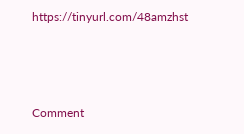https://tinyurl.com/48amzhst



Comment